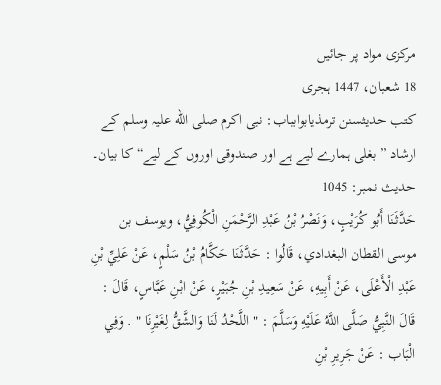مرکزی مواد پر جائیں
18 شعبان، 1447 ہجری
کتب حدیثسنن ترمذيابوابباب: نبی اکرم صلی الله علیہ وسلم کے ارشاد ”بغلی ہمارے لیے ہے اور صندوقی اوروں کے لیے“ کا بیان۔
حدیث نمبر: 1045
حَدَّثَنَا أَبُو كُرَيْبٍ، وَنَصْرُ بْنُ عَبْدِ الرَّحْمَنِ الْكُوفِيُّ، ويوسف بن موسى القطان البغدادي، قَالُوا : حَدَّثَنَا حَكَّامُ بْنُ سَلْمٍ، عَنْ عَلِيِّ بْنِ عَبْدِ الْأَعْلَى، عَنْ أَبِيهِ، عَنْ سَعِيدِ بْنِ جُبَيْرٍ، عَنْ ابْنِ عَبَّاسٍ، قَالَ : قَالَ النَّبِيُّ صَلَّى اللَّهُ عَلَيْهِ وَسَلَّمَ : " اللَّحْدُ لَنَا وَالشَّقُّ لِغَيْرِنَا " . وَفِي الْبَاب : عَنْ جَرِيرِ بْنِ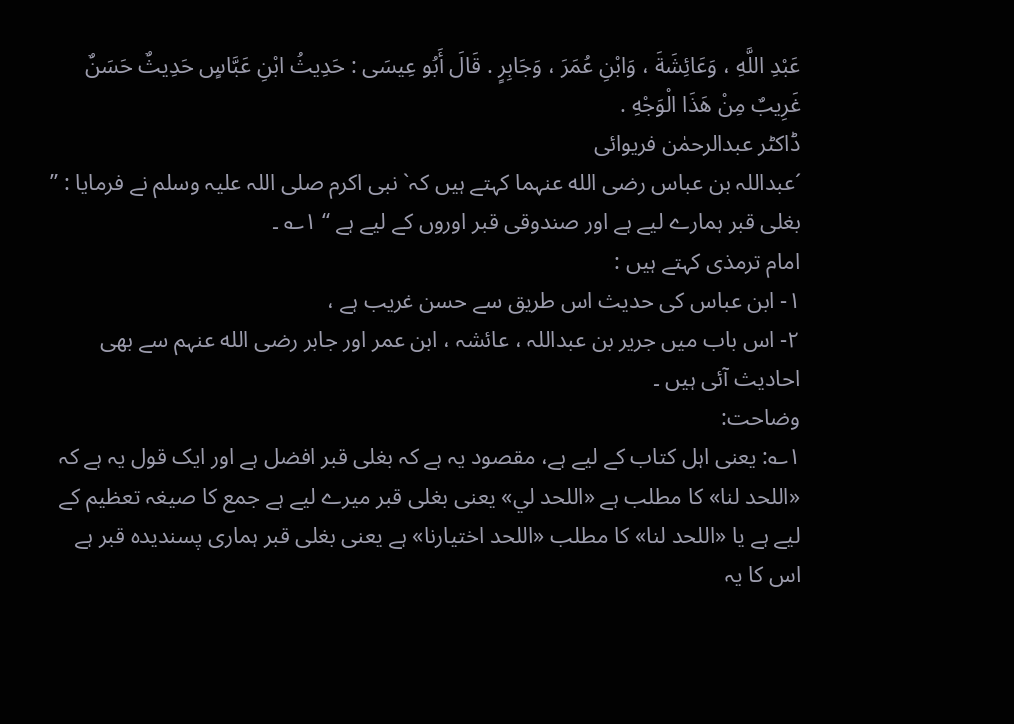عَبْدِ اللَّهِ ، وَعَائِشَةَ ، وَابْنِ عُمَرَ ، وَجَابِرٍ . قَالَ أَبُو عِيسَى : حَدِيثُ ابْنِ عَبَّاسٍ حَدِيثٌ حَسَنٌ غَرِيبٌ مِنْ هَذَا الْوَجْهِ .
ڈاکٹر عبدالرحمٰن فریوائی
´عبداللہ بن عباس رضی الله عنہما کہتے ہیں کہ` نبی اکرم صلی اللہ علیہ وسلم نے فرمایا : ” بغلی قبر ہمارے لیے ہے اور صندوقی قبر اوروں کے لیے ہے “ ۱؎ ۔
امام ترمذی کہتے ہیں :
۱- ابن عباس کی حدیث اس طریق سے حسن غریب ہے ،
۲- اس باب میں جریر بن عبداللہ ، عائشہ ، ابن عمر اور جابر رضی الله عنہم سے بھی احادیث آئی ہیں ۔
وضاحت:
۱؎: یعنی اہل کتاب کے لیے ہے، مقصود یہ ہے کہ بغلی قبر افضل ہے اور ایک قول یہ ہے کہ «اللحد لنا» کا مطلب ہے «اللحد لي» یعنی بغلی قبر میرے لیے ہے جمع کا صیغہ تعظیم کے لیے ہے یا «اللحد لنا» کا مطلب «اللحد اختيارنا» ہے یعنی بغلی قبر ہماری پسندیدہ قبر ہے اس کا یہ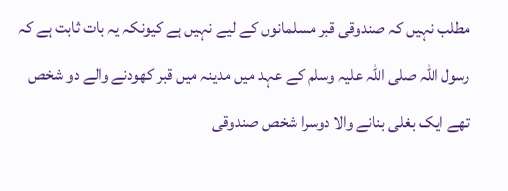مطلب نہیں کہ صندوقی قبر مسلمانوں کے لیے نہیں ہے کیونکہ یہ بات ثابت ہے کہ رسول اللہ صلی اللہ علیہ وسلم کے عہد میں مدینہ میں قبر کھودنے والے دو شخص تھے ایک بغلی بنانے والا دوسرا شخص صندوقی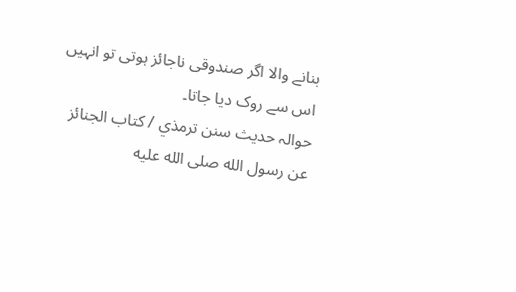بنانے والا اگر صندوقی ناجائز ہوتی تو انہیں اس سے روک دیا جاتا۔
حوالہ حدیث سنن ترمذي / كتاب الجنائز عن رسول الله صلى الله عليه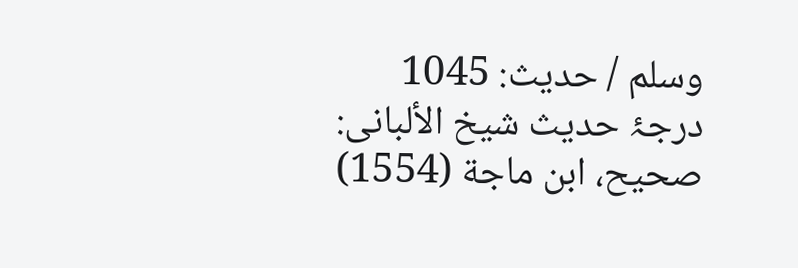وسلم / حدیث: 1045
درجۂ حدیث شیخ الألبانی: صحيح، ابن ماجة (1554)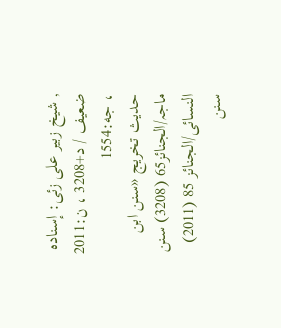, شیخ زبیر علی زئی: إسناده ضعيف / د+3208 ، ن:2011 ، جه:1554
حدیث تخریج «سنن ابن ماجہ/الجنائز65 (3208) سنن النسائی/الجنائز 85 (2011) سنن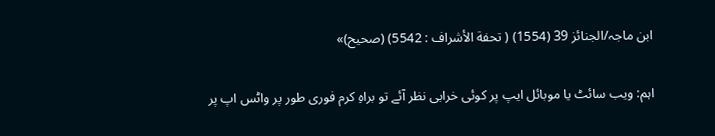ابن ماجہ/الجنائز 39 (1554) ( تحفة الأشراف : 5542) (صحیح)»

اہم: ویب سائٹ یا موبائل ایپ پر کوئی خرابی نظر آئے تو براہِ کرم فوری طور پر واٹس اپ پر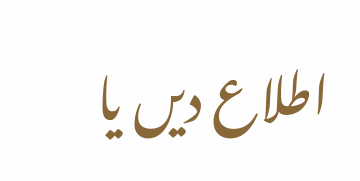اطلاع دیں یا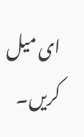ای میل کریں۔